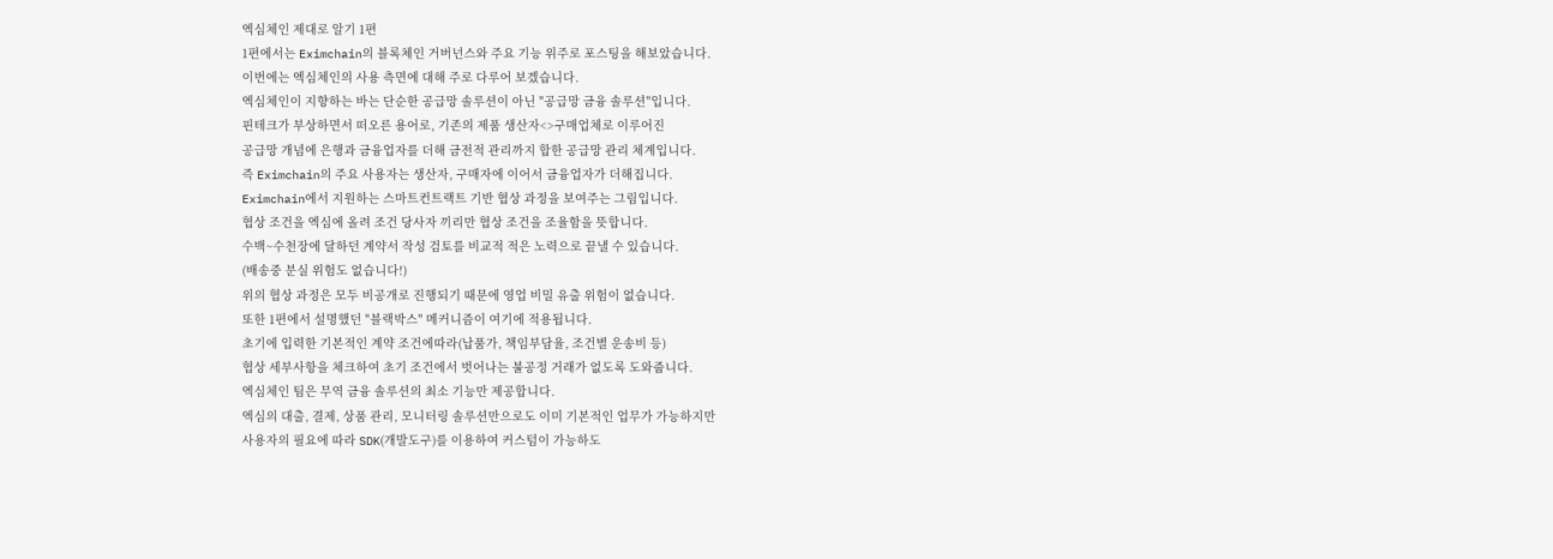엑심체인 제대로 알기 1편
1편에서는 Eximchain의 블록체인 거버넌스와 주요 기능 위주로 포스팅을 해보았습니다.
이번에는 엑심체인의 사용 측면에 대해 주로 다루어 보겠습니다.
엑심체인이 지향하는 바는 단순한 공급망 솔루션이 아닌 "공급망 금융 솔루션"입니다.
핀테크가 부상하면서 떠오른 용어로, 기존의 제품 생산자<>구매업체로 이루어진
공급망 개념에 은행과 금융업자를 더해 금전적 관리까지 합한 공급망 관리 체계입니다.
즉 Eximchain의 주요 사용자는 생산자, 구매자에 이어서 금융업자가 더해집니다.
Eximchain에서 지원하는 스마트컨트랙트 기반 협상 과정을 보여주는 그림입니다.
협상 조건을 엑심에 올려 조건 당사자 끼리만 협상 조건을 조율함을 뜻합니다.
수백~수천장에 달하던 계약서 작성 검토를 비교적 적은 노력으로 끝낼 수 있습니다.
(배송중 분실 위험도 없습니다!)
위의 협상 과정은 모두 비공개로 진행되기 때문에 영업 비밀 유출 위험이 없습니다.
또한 1편에서 설명했던 "블랙박스" 메커니즘이 여기에 적용됩니다.
초기에 입력한 기본적인 계약 조건에따라(납품가, 책임부담율, 조건별 운송비 등)
협상 세부사항을 체크하여 초기 조건에서 벗어나는 불공정 거래가 없도록 도와줍니다.
엑심체인 팀은 무역 금융 솔루션의 최소 기능만 제공합니다.
엑심의 대출, 결제, 상품 관리, 모니터링 솔루션만으로도 이미 기본적인 업무가 가능하지만
사용자의 필요에 따라 SDK(개발도구)를 이용하여 커스텀이 가능하도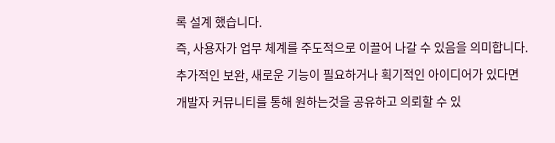록 설계 했습니다.
즉, 사용자가 업무 체계를 주도적으로 이끌어 나갈 수 있음을 의미합니다.
추가적인 보완, 새로운 기능이 필요하거나 획기적인 아이디어가 있다면
개발자 커뮤니티를 통해 원하는것을 공유하고 의뢰할 수 있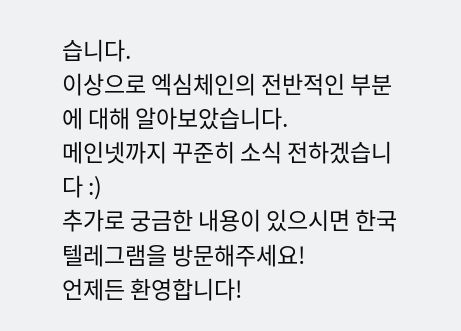습니다.
이상으로 엑심체인의 전반적인 부분에 대해 알아보았습니다.
메인넷까지 꾸준히 소식 전하겠습니다 :)
추가로 궁금한 내용이 있으시면 한국 텔레그램을 방문해주세요!
언제든 환영합니다!